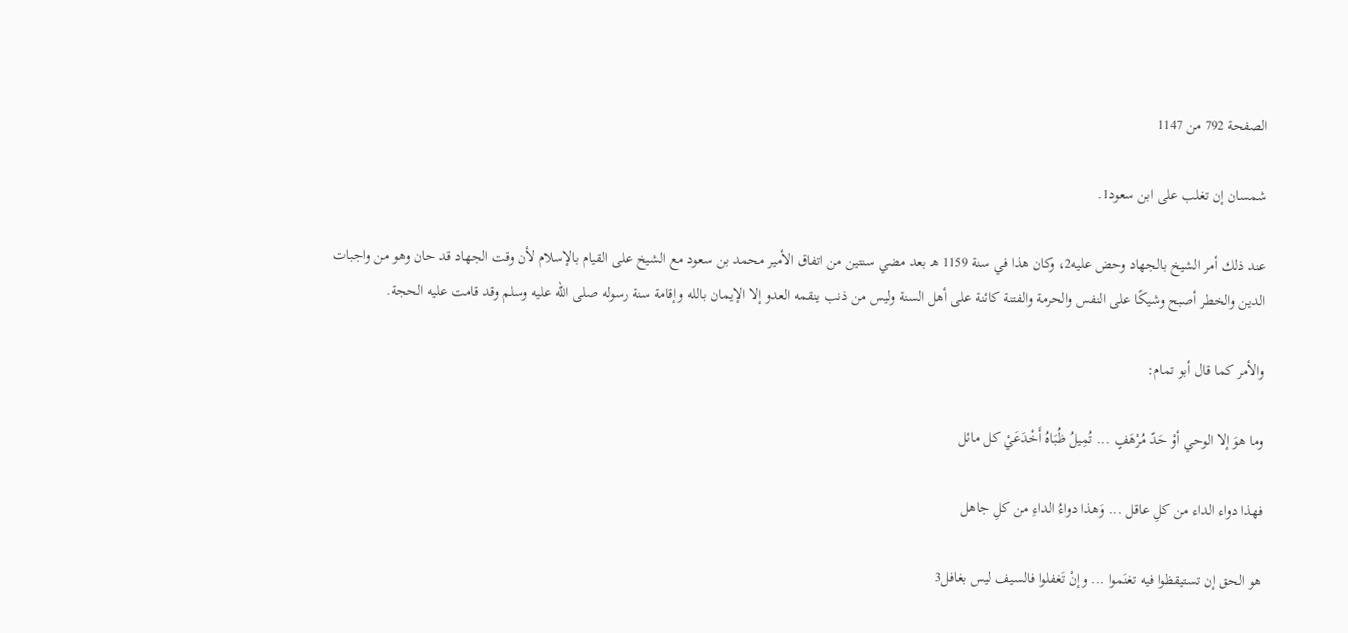الصفحة 792 من 1147

شمسان إن تغلب على ابن سعود1.

عند ذلك أمر الشيخ بالجهاد وحض عليه2، وكان هذا في سنة 1159 هـ بعد مضي سنتين من اتفاق الأمير محمد بن سعود مع الشيخ على القيام بالإسلام لأن وقت الجهاد قد حان وهو من واجبات الدين والخطر أصبح وشيكًا على النفس والحرمة والفتنة كائنة على أهل السنة وليس من ذنب ينقمه العدو إلا الإيمان بالله وإقامة سنة رسوله صلى الله عليه وسلم وقد قامت عليه الحجة.

والأمر كما قال أبو تمام:

وما هوَ إلا الوحي أوْ حَدّ مُرْهَفٍ ... تُمِيلُ ظُبَاهُ أَخْدَعَيْ كل مائل

فهذا دواء الداء من كلِ عاقل ... وَهذا دواءُ الداءِ من كلِ جاهل

هو الحق إن تستيقظوا فيه تغنَموا ... وإنْ تَغفلوا فالسيف ليس بغافل3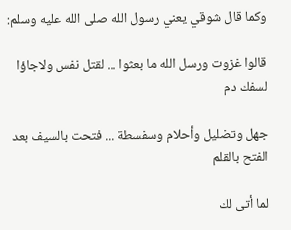وكما قال شوقي يعني رسول الله صلى الله عليه وسلم:

قالوا غزوت ورسل الله ما بعثوا ... لقتل نفس ولاجاؤا لسفك دم

جهل وتضليل وأحلام وسفسطة ... فتحت بالسيف بعد الفتح بالقلم

لما أتى لك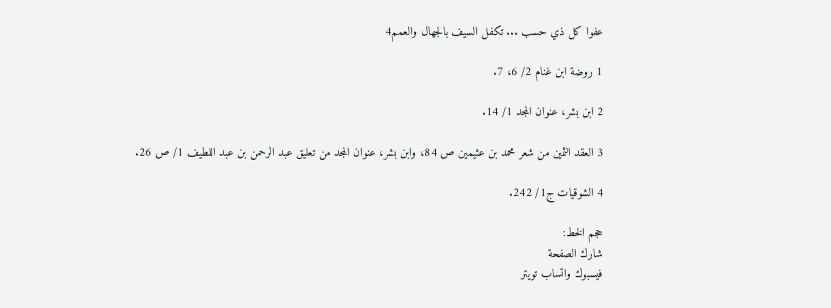عفوا كل ذي حسب ... تكفل السيف بالجهال والعمم4

1 روضة ابن غنام 2/ 6، 7.

2 ابن بشر، عنوان المجد 1/ 14.

3 العقد الثمين من شعر محمد بن عثيمين ص 84، وابن بشر، عنوان المجد من تعليق عبد الرحمن بن عبد اللطيف 1/ ص 26.

4 الشوقيات ج1/ 242.

حجم الخط:
شارك الصفحة
فيسبوك واتساب تويتر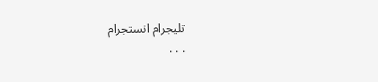تليجرام انستجرام
. . .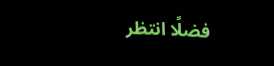فضلًا انتظر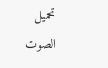تحميل الصوت